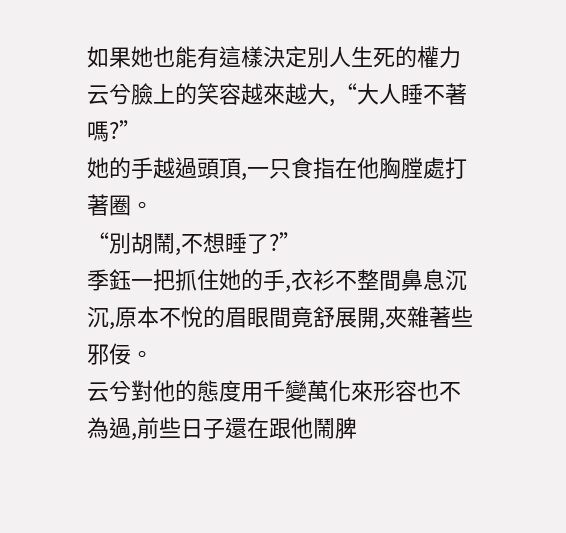如果她也能有這樣決定別人生死的權力
云兮臉上的笑容越來越大,“大人睡不著嗎?”
她的手越過頭頂,一只食指在他胸膛處打著圈。
“別胡鬧,不想睡了?”
季鈺一把抓住她的手,衣衫不整間鼻息沉沉,原本不悅的眉眼間竟舒展開,夾雜著些邪佞。
云兮對他的態度用千變萬化來形容也不為過,前些日子還在跟他鬧脾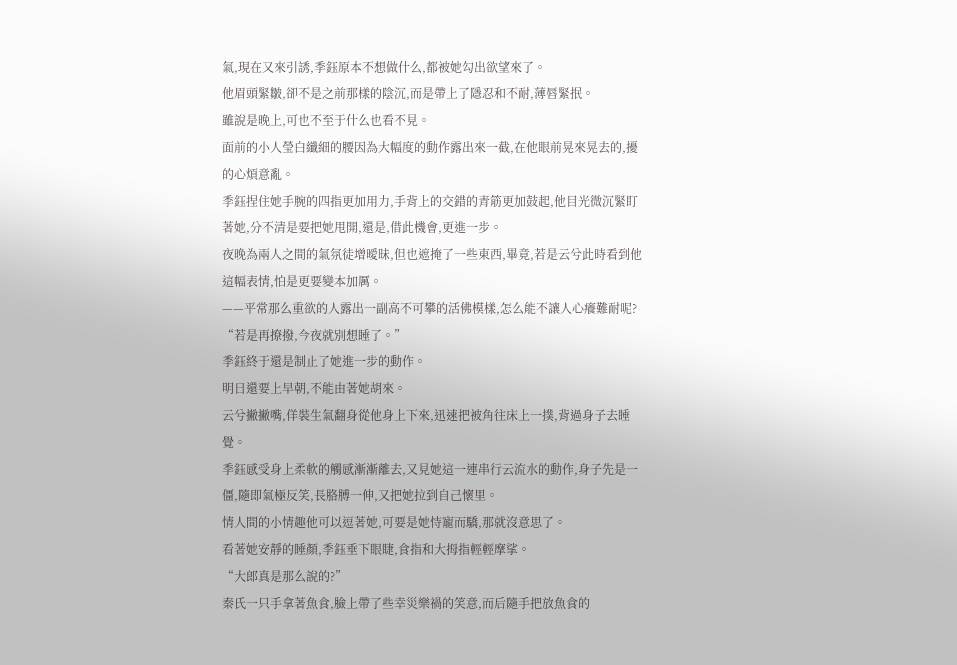氣,現在又來引誘,季鈺原本不想做什么,都被她勾出欲望來了。
他眉頭緊皺,卻不是之前那樣的陰沉,而是帶上了隱忍和不耐,薄唇緊抿。
雖說是晚上,可也不至于什么也看不見。
面前的小人瑩白纖細的腰因為大幅度的動作露出來一截,在他眼前晃來晃去的,擾的心煩意亂。
季鈺捏住她手腕的四指更加用力,手背上的交錯的青筋更加鼓起,他目光微沉緊盯著她,分不清是要把她甩開,還是,借此機會,更進一步。
夜晚為兩人之間的氣氛徒增曖昧,但也遮掩了一些東西,畢竟,若是云兮此時看到他這幅表情,怕是更要變本加厲。
——平常那么重欲的人露出一副高不可攀的活佛模樣,怎么能不讓人心癢難耐呢?
“若是再撩撥,今夜就別想睡了。”
季鈺終于還是制止了她進一步的動作。
明日還要上早朝,不能由著她胡來。
云兮撇撇嘴,佯裝生氣翻身從他身上下來,迅速把被角往床上一撲,背過身子去睡覺。
季鈺感受身上柔軟的觸感漸漸離去,又見她這一連串行云流水的動作,身子先是一僵,隨即氣極反笑,長胳膊一伸,又把她拉到自己懷里。
情人間的小情趣他可以逗著她,可要是她恃寵而驕,那就沒意思了。
看著她安靜的睡顏,季鈺垂下眼睫,食指和大拇指輕輕摩挲。
“大郎真是那么說的?”
秦氏一只手拿著魚食,臉上帶了些幸災樂禍的笑意,而后隨手把放魚食的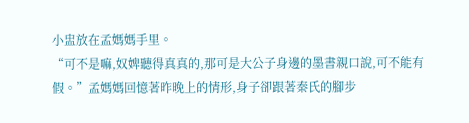小盅放在孟媽媽手里。
“可不是嘛,奴婢聽得真真的,那可是大公子身邊的墨書親口說,可不能有假。”孟媽媽回憶著昨晚上的情形,身子卻跟著秦氏的腳步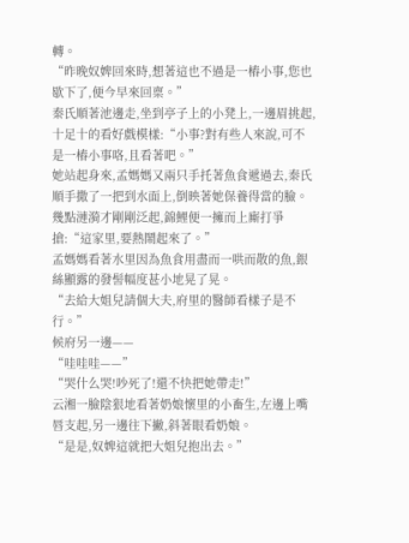轉。
“昨晚奴婢回來時,想著這也不過是一樁小事,您也歇下了,便今早來回稟。”
秦氏順著池邊走,坐到亭子上的小凳上,一邊眉挑起,十足十的看好戲模樣:“小事?對有些人來說,可不是一樁小事咯,且看著吧。”
她站起身來,孟媽媽又兩只手托著魚食遞過去,秦氏順手撒了一把到水面上,倒映著她保養得當的臉。
幾點漣漪才剛剛泛起,錦鯉便一擁而上廝打爭搶:“這家里,要熱鬧起來了。”
孟媽媽看著水里因為魚食用盡而一哄而散的魚,銀絲顯露的發髻幅度甚小地晃了晃。
“去給大姐兒請個大夫,府里的醫師看樣子是不行。”
候府另一邊——
“哇哇哇——”
“哭什么哭!吵死了!還不快把她帶走!”
云湘一臉陰狠地看著奶娘懷里的小畜生,左邊上嘴唇支起,另一邊往下撇,斜著眼看奶娘。
“是是,奴婢這就把大姐兒抱出去。”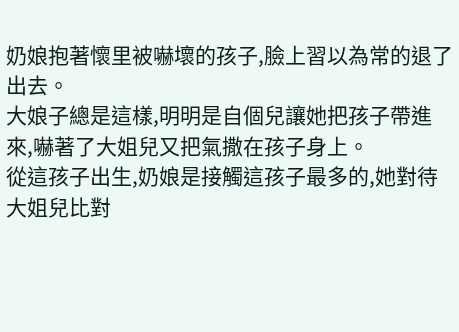奶娘抱著懷里被嚇壞的孩子,臉上習以為常的退了出去。
大娘子總是這樣,明明是自個兒讓她把孩子帶進來,嚇著了大姐兒又把氣撒在孩子身上。
從這孩子出生,奶娘是接觸這孩子最多的,她對待大姐兒比對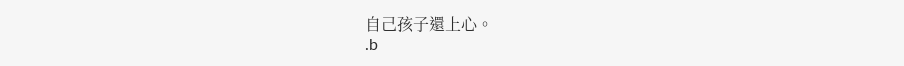自己孩子還上心。
.b